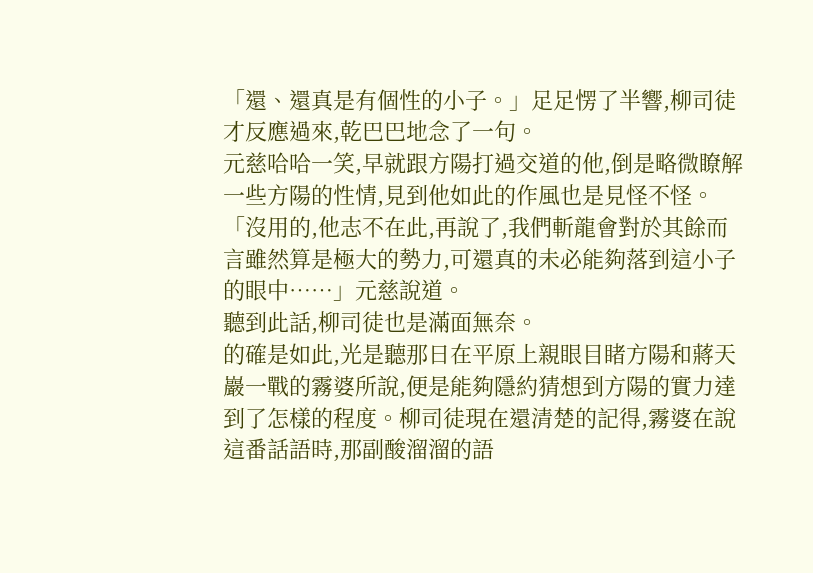「還、還真是有個性的小子。」足足愣了半響,柳司徒才反應過來,乾巴巴地念了一句。
元慈哈哈一笑,早就跟方陽打過交道的他,倒是略微瞭解一些方陽的性情,見到他如此的作風也是見怪不怪。
「沒用的,他志不在此,再說了,我們斬龍會對於其餘而言雖然算是極大的勢力,可還真的未必能夠落到這小子的眼中……」元慈說道。
聽到此話,柳司徒也是滿面無奈。
的確是如此,光是聽那日在平原上親眼目睹方陽和蔣天巖一戰的霧婆所說,便是能夠隱約猜想到方陽的實力達到了怎樣的程度。柳司徒現在還清楚的記得,霧婆在說這番話語時,那副酸溜溜的語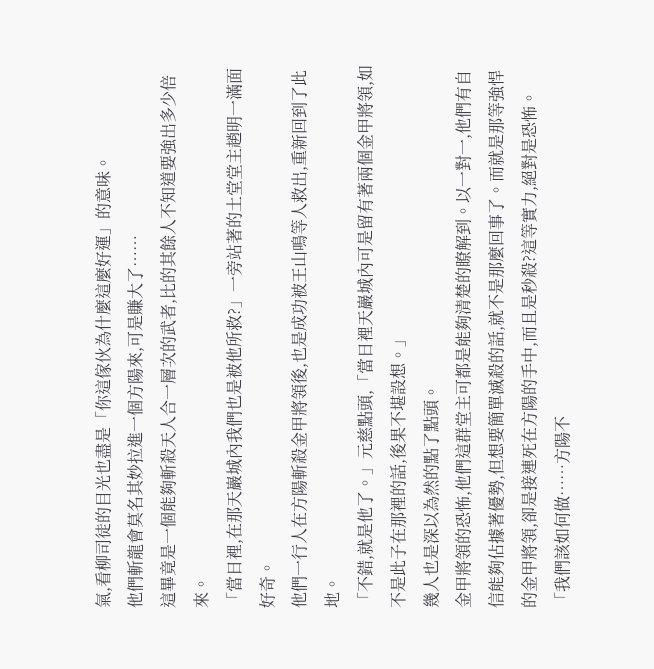氣,看柳司徒的目光也盡是「你這傢伙為什麼這麼好運」的意味。
他們斬龍會莫名其妙拉進一個方陽來,可是賺大了……
這畢竟是一個能夠斬殺天人合一層次的武者,比的其餘人不知道要強出多少倍來。
「當日裡,在那天巖城內我們也是被他所救?」一旁站著的土堂堂主趙明一滿面好奇。
他們一行人在方陽斬殺金甲將領後,也是成功被王山鳴等人救出,重新回到了此地。
「不錯,就是他了。」元慈點頭,「當日裡天巖城內可是留有著兩個金甲將領,如不是此子在那裡的話,後果不堪設想。」
幾人也是深以為然的點了點頭。
金甲將領的恐怖,他們這群堂主可都是能夠清楚的瞭解到。以一對一,他們有自信能夠佔據著優勢,但想要簡單滅殺的話,就不是那麼回事了。而就是那等強悍的金甲將領,卻是接連死在方陽的手中,而且是秒殺?這等實力,絕對是恐怖。
「我們該如何做……方陽不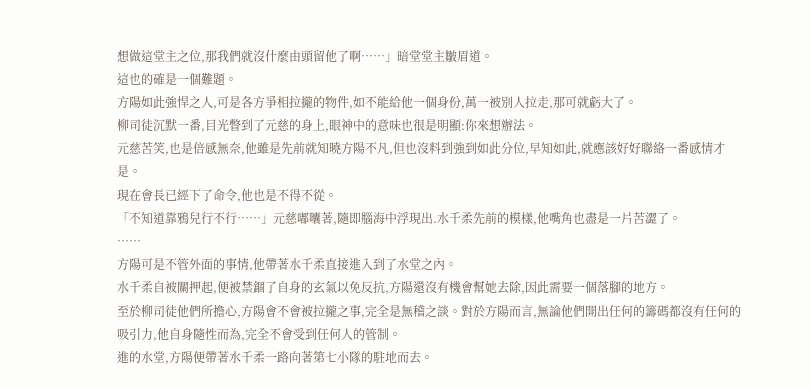想做這堂主之位,那我們就沒什麼由頭留他了啊……」暗堂堂主皺眉道。
這也的確是一個難題。
方陽如此強悍之人,可是各方爭相拉攏的物件,如不能給他一個身份,萬一被別人拉走,那可就虧大了。
柳司徒沉默一番,目光瞥到了元慈的身上,眼神中的意味也很是明顯:你來想辦法。
元慈苦笑,也是倍感無奈,他雖是先前就知曉方陽不凡,但也沒料到強到如此分位,早知如此,就應該好好聯絡一番感情才是。
現在會長已經下了命令,他也是不得不從。
「不知道靠鴉兒行不行……」元慈嘟囔著,隨即腦海中浮現出.水千柔先前的模樣,他嘴角也盡是一片苦澀了。
……
方陽可是不管外面的事情,他帶著水千柔直接進入到了水堂之內。
水千柔自被關押起,便被禁錮了自身的玄氣以免反抗,方陽還沒有機會幫她去除,因此需要一個落腳的地方。
至於柳司徒他們所擔心,方陽會不會被拉攏之事,完全是無稽之談。對於方陽而言,無論他們開出任何的籌碼都沒有任何的吸引力,他自身隨性而為,完全不會受到任何人的管制。
進的水堂,方陽便帶著水千柔一路向著第七小隊的駐地而去。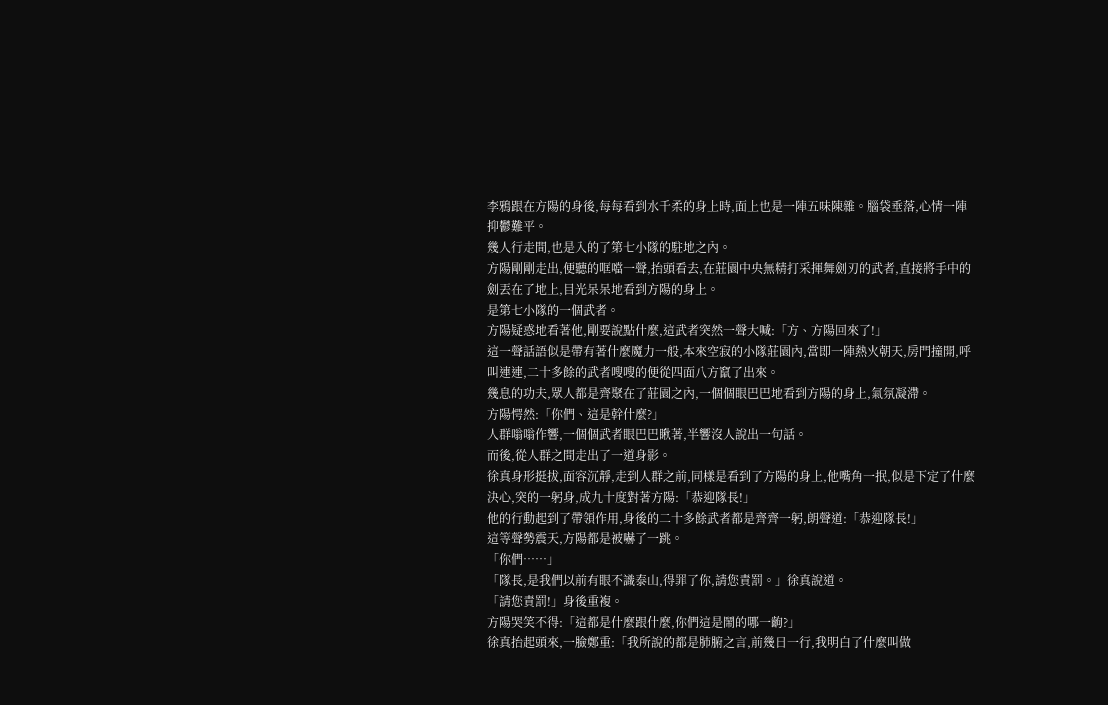李鴉跟在方陽的身後,每每看到水千柔的身上時,面上也是一陣五味陳雜。腦袋垂落,心情一陣抑鬱難平。
幾人行走間,也是入的了第七小隊的駐地之內。
方陽剛剛走出,便聽的哐噹一聲,抬頭看去,在莊園中央無精打采揮舞劍刃的武者,直接將手中的劍丟在了地上,目光呆呆地看到方陽的身上。
是第七小隊的一個武者。
方陽疑惑地看著他,剛要說點什麼,這武者突然一聲大喊:「方、方陽回來了!」
這一聲話語似是帶有著什麼魔力一般,本來空寂的小隊莊園內,當即一陣熱火朝天,房門撞開,呼叫連連,二十多餘的武者嗖嗖的便從四面八方竄了出來。
幾息的功夫,眾人都是齊聚在了莊園之內,一個個眼巴巴地看到方陽的身上,氣氛凝滯。
方陽愕然:「你們、這是幹什麼?」
人群嗡嗡作響,一個個武者眼巴巴瞅著,半響沒人說出一句話。
而後,從人群之間走出了一道身影。
徐真身形挺拔,面容沉靜,走到人群之前,同樣是看到了方陽的身上,他嘴角一抿,似是下定了什麼決心,突的一躬身,成九十度對著方陽:「恭迎隊長!」
他的行動起到了帶領作用,身後的二十多餘武者都是齊齊一躬,朗聲道:「恭迎隊長!」
這等聲勢震天,方陽都是被嚇了一跳。
「你們……」
「隊長,是我們以前有眼不識泰山,得罪了你,請您責罰。」徐真說道。
「請您責罰!」身後重複。
方陽哭笑不得:「這都是什麼跟什麼,你們這是鬧的哪一齣?」
徐真抬起頭來,一臉鄭重:「我所說的都是肺腑之言,前幾日一行,我明白了什麼叫做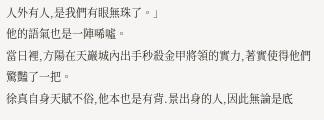人外有人,是我們有眼無珠了。」
他的語氣也是一陣唏噓。
當日裡,方陽在天巖城內出手秒殺金甲將領的實力,著實使得他們驚豔了一把。
徐真自身天賦不俗,他本也是有背.景出身的人,因此無論是底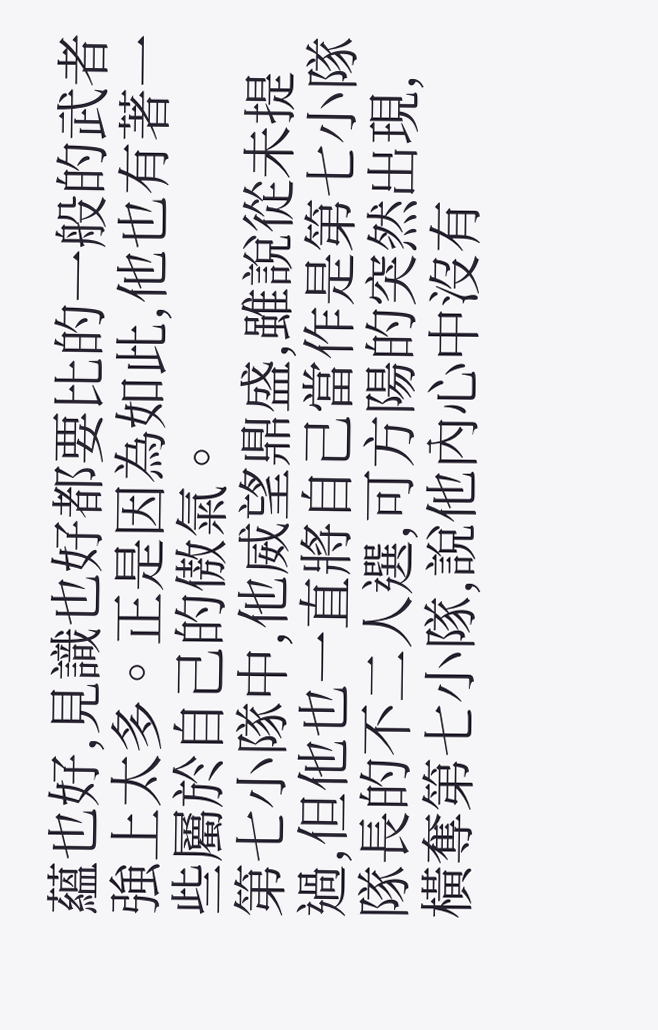蘊也好,見識也好都要比的一般的武者強上太多。正是因為如此,他也有著一些屬於自己的傲氣。
第七小隊中,他威望鼎盛,雖說從未提過,但他也一直將自己當作是第七小隊隊長的不二人選,可方陽的突然出現,橫奪第七小隊,說他內心中沒有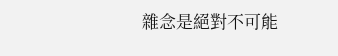雜念是絕對不可能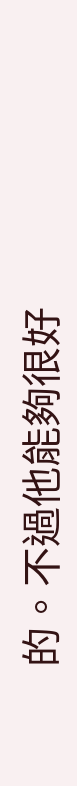的。不過他能夠很好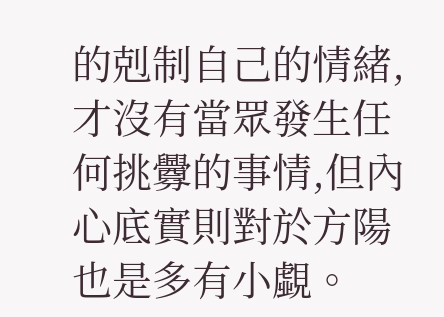的剋制自己的情緒,才沒有當眾發生任何挑釁的事情,但內心底實則對於方陽也是多有小覷。